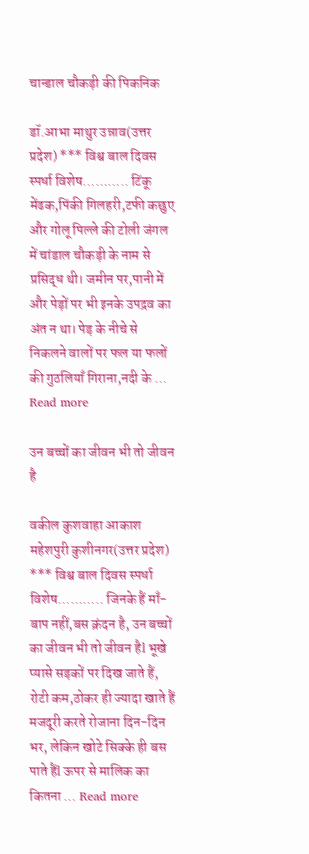चान्डाल चौकड़ी की पिकनिक

डॉ.आभा माथुर उन्नाव(उत्तर प्रदेश) *** विश्व बाल दिवस स्पर्धा विशेष……….. टिंकू मेंढक,पिंकी गिलहरी,टफी कछुए और गोलू पिल्ले की टोली जंगल में चांडाल चौकड़ी के नाम से प्रसिद्ध थी। जमीन पर,पानी में और पेड़ों पर भी इनके उपद्रव का अंत न था। पेड़ के नीचे से निकलने वालों पर फल या फलों की गुठलियाँ गिराना,नदी के … Read more

उन बच्चों का जीवन भी तो जीवन है

वकील कुशवाहा आकाश महेशपुरी कुशीनगर(उत्तर प्रदेश) *** विश्व बाल दिवस स्पर्धा विशेष……….. जिनके हैं माँ-बाप नहीं,बस क्रंदन है, उन बच्चों का जीवन भी तो जीवन हैl भूखे प्यासे सड़कों पर दिख जाते हैं, रोटी कम,ठोकर ही ज्यादा खाते हैं मजदूरी करते रोजाना दिन-दिन भर, लेकिन खोटे सिक्के ही बस पाते हैंl ऊपर से मालिक का कितना … Read more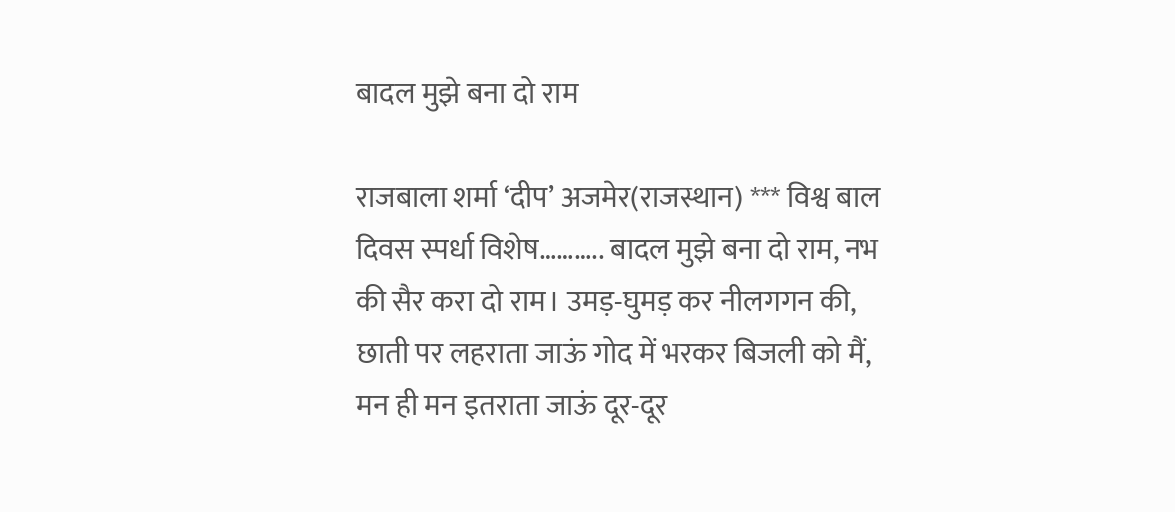बादल मुझे बना दो राम

राजबाला शर्मा ‘दीप’ अजमेर(राजस्थान) *** विश्व बाल दिवस स्पर्धा विशेष……….. बादल मुझे बना दो राम, नभ की सैर करा दो राम। उमड़-घुमड़ कर नीलगगन की, छाती पर लहराता जाऊं गोद में भरकर बिजली को मैं, मन ही मन इतराता जाऊं दूर-दूर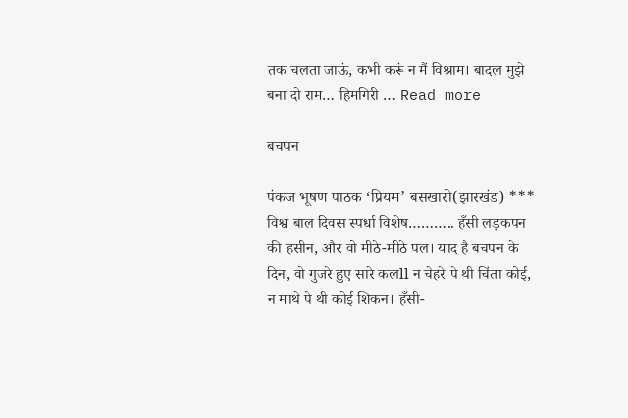तक चलता जाऊं, कभी करूं न मैं विश्राम। बादल मुझे बना दो राम… हिमगिरी … Read more

बचपन

पंकज भूषण पाठक ‘प्रियम’ बसखारो(झारखंड) *** विश्व बाल दिवस स्पर्धा विशेष……….. हँसी लड़कपन की हसीन, और वो मीठे-मीठे पल। याद है बचपन के दिन, वो गुजरे हुए सारे कलll न चेहरे पे थी चिंता कोई, न माथे पे थी कोई शिकन। हँसी-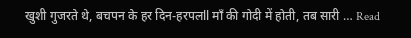खुशी गुजरते थे, बचपन के हर दिन-हरपलll माँ की गोदी में होती, तब सारी … Read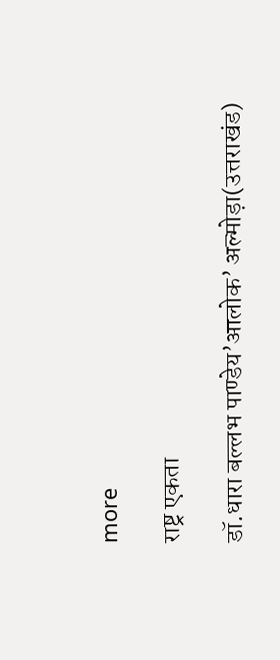more

राष्ट्र एकता

डॉ.धारा बल्लभ पाण्डेय’आलोक’ अल्मोड़ा(उत्तराखंड)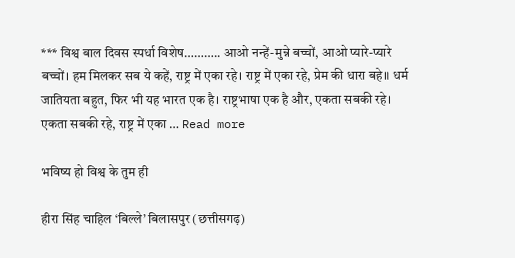*** विश्व बाल दिवस स्पर्धा विशेष……….. आओ नन्हें-मुन्ने बच्चों, आओ प्यारे-प्यारे बच्चों। हम मिलकर सब ये कहें, राष्ट्र में एका रहे। राष्ट्र में एका रहे, प्रेम की धारा बहे॥ धर्म जातियता बहुत, फिर भी यह भारत एक है। राष्ट्रभाषा एक है और, एकता सबकी रहे। एकता सबकी रहे, राष्ट्र में एका … Read more

भविष्य हो विश्व के तुम ही

हीरा सिंह चाहिल ‘बिल्ले’ बिलासपुर (छत्तीसगढ़)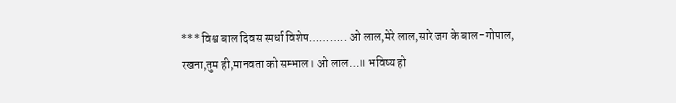*** विश्व बाल दिवस स्पर्धा विशेष……….. ओ लाल,मेरे लाल,सारे जग के बाल-गोपाल, रखना,तुम ही,मानवता को सम्भाल। ओ लाल…॥ भविष्य हो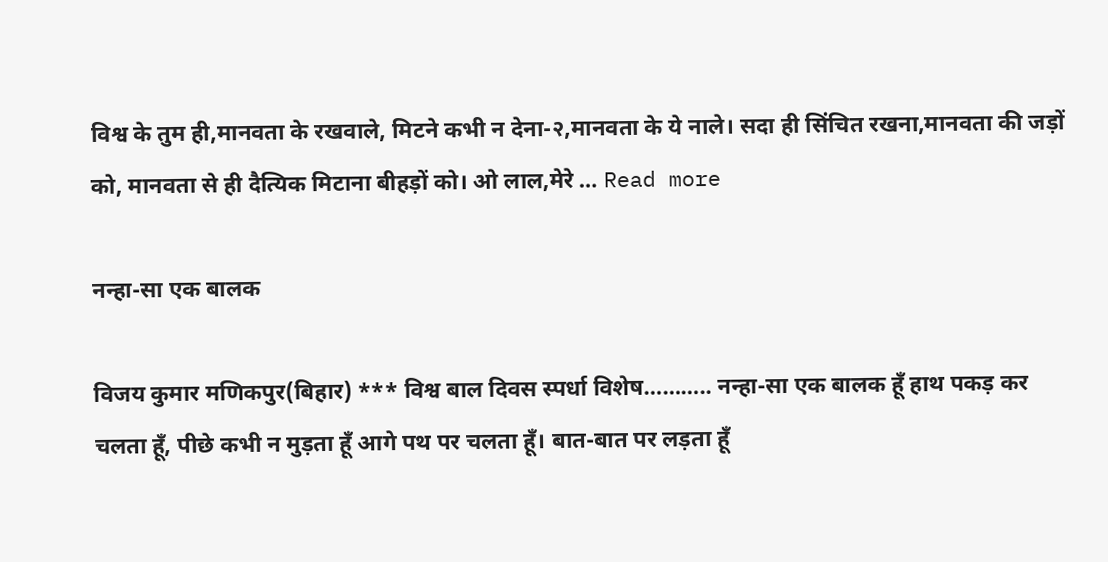विश्व के तुम ही,मानवता के रखवाले, मिटने कभी न देना-२,मानवता के ये नाले। सदा ही सिंचित रखना,मानवता की जड़ों को, मानवता से ही दैत्यिक मिटाना बीहड़ों को। ओ लाल,मेरे … Read more

नन्हा-सा एक बालक

विजय कुमार मणिकपुर(बिहार) *** विश्व बाल दिवस स्पर्धा विशेष……….. नन्हा-सा एक बालक हूँ हाथ पकड़ कर चलता हूँ, पीछे कभी न मुड़ता हूँ आगे पथ पर चलता हूँ। बात-बात पर लड़ता हूँ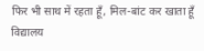फिर भी साथ में रहता हूँ, मिल-बांट कर खाता हूँ विद्यालय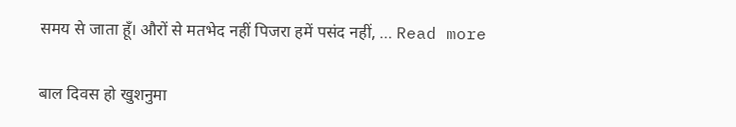समय से जाता हूँ। औरों से मतभेद नहीं पिजरा हमें पसंद नहीं, … Read more

बाल दिवस हो खुशनुमा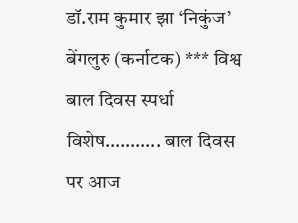डॉ.राम कुमार झा ‘निकुंज’ बेंगलुरु (कर्नाटक) *** विश्व बाल दिवस स्पर्धा विशेष……….. बाल दिवस पर आज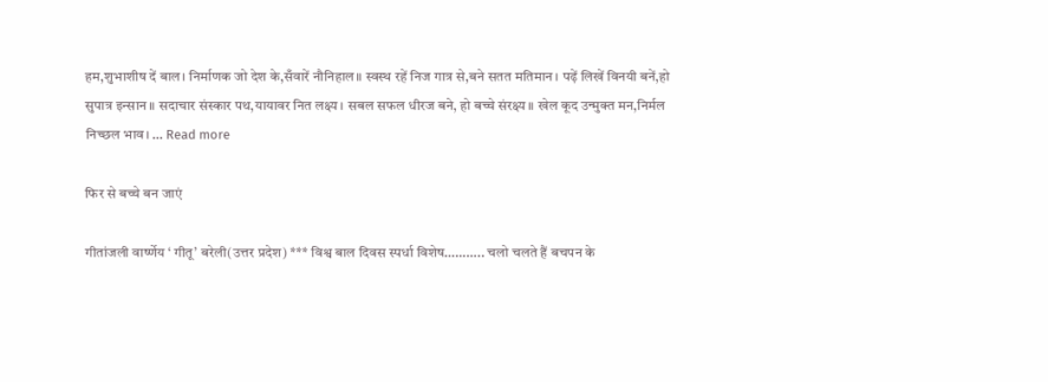हम,शुभाशीष दें बाल। निर्माणक जो देश के,सँवारें नौनिहाल॥ स्वस्थ रहें निज गात्र से,बने सतत मतिमान। पढ़ें लिखें विनयी बनें,हो सुपात्र इन्सान॥ सदाचार संस्कार पथ,यायावर नित लक्ष्य। सबल सफल धीरज बने, हो बच्चे संरक्ष्य॥ खेल कूद उन्मुक्त मन,निर्मल निच्छल भाव। … Read more

फिर से बच्चे बन जाएं

गीतांजली वार्ष्णेय ‘ गीतू’ बरेली(उत्तर प्रदेश) *** विश्व बाल दिवस स्पर्धा विशेष……….. चलो चलते हैं बचपन के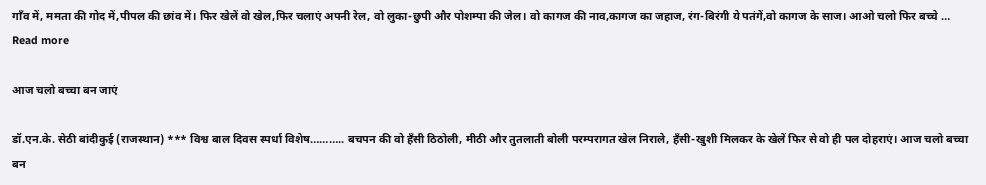गाँव में, ममता की गोद में,पीपल की छांव में। फिर खेलें वो खेल,फिर चलाएं अपनी रेल, वो लुका-छुपी और पोशम्पा की जेल। वो कागज की नाव,कागज का जहाज, रंग-बिरंगी ये पतंगें,वो कागज के साज। आओ चलो फिर बच्चे … Read more

आज चलो बच्चा बन जाएं

डॉ.एन.के. सेठी बांदीकुई (राजस्थान) *** विश्व बाल दिवस स्पर्धा विशेष……….. बचपन की वो हँसी ठिठोली, मीठी और तुतलाती बोली परम्परागत खेल निराले, हँसी-खुशी मिलकर के खेलें फिर से वो ही पल दोहराएं। आज चलो बच्चा बन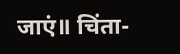जाएं॥ चिंता-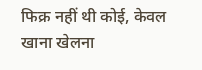फिक्र नहीं थी कोई, केवल खाना खेलना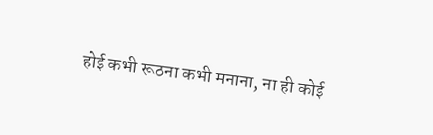होई कभी रूठना कभी मनाना, ना ही कोई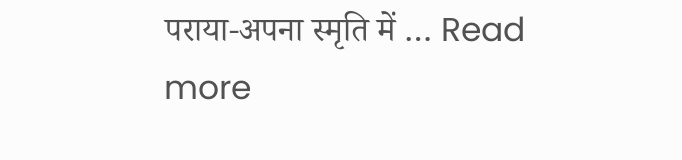पराया-अपना स्मृति में … Read more